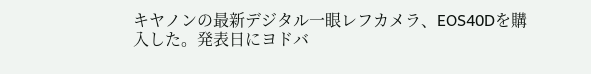キヤノンの最新デジタル一眼レフカメラ、EOS40Dを購入した。発表日にヨドバ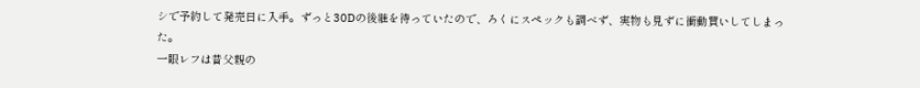シで予約して発売日に入手。ずっと30Dの後継を待っていたので、ろくにスペックも調べず、実物も見ずに衝動買いしてしまった。
一眼レフは昔父親の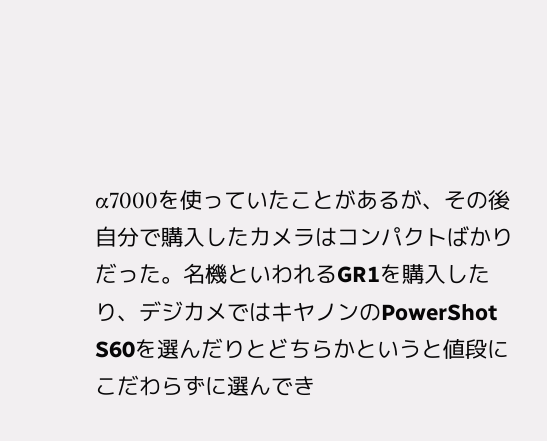α7000を使っていたことがあるが、その後自分で購入したカメラはコンパクトばかりだった。名機といわれるGR1を購入したり、デジカメではキヤノンのPowerShot S60を選んだりとどちらかというと値段にこだわらずに選んでき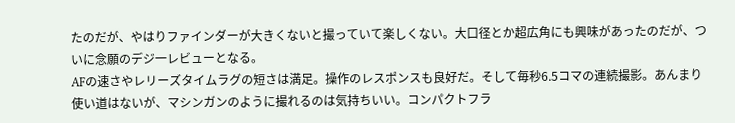たのだが、やはりファインダーが大きくないと撮っていて楽しくない。大口径とか超広角にも興味があったのだが、ついに念願のデジ一レビューとなる。
AFの速さやレリーズタイムラグの短さは満足。操作のレスポンスも良好だ。そして毎秒6.5コマの連続撮影。あんまり使い道はないが、マシンガンのように撮れるのは気持ちいい。コンパクトフラ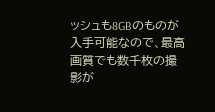ッシュも8GBのものが入手可能なので、最高画質でも数千枚の撮影が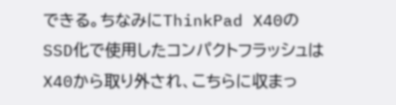できる。ちなみにThinkPad X40のSSD化で使用したコンパクトフラッシュはX40から取り外され、こちらに収まっ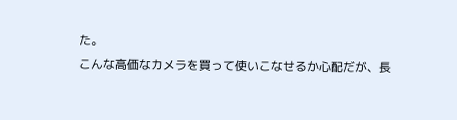た。
こんな高価なカメラを買って使いこなせるか心配だが、長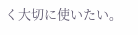く大切に使いたい。